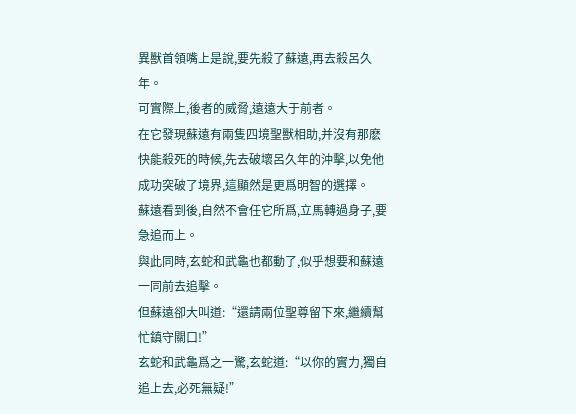異獸首領嘴上是說,要先殺了蘇遠,再去殺呂久年。
可實際上,後者的威脅,遠遠大于前者。
在它發現蘇遠有兩隻四境聖獸相助,并沒有那麽快能殺死的時候,先去破壞呂久年的沖擊,以免他成功突破了境界,這顯然是更爲明智的選擇。
蘇遠看到後,自然不會任它所爲,立馬轉過身子,要急追而上。
與此同時,玄蛇和武龜也都動了,似乎想要和蘇遠一同前去追擊。
但蘇遠卻大叫道:“還請兩位聖尊留下來,繼續幫忙鎮守關口!”
玄蛇和武龜爲之一驚,玄蛇道:“以你的實力,獨自追上去,必死無疑!”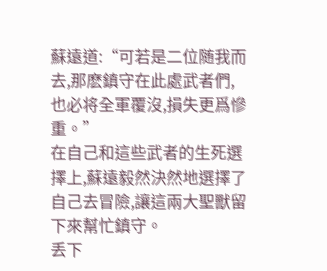蘇遠道:“可若是二位随我而去,那麽鎮守在此處武者們,也必将全軍覆沒,損失更爲慘重。”
在自己和這些武者的生死選擇上,蘇遠毅然決然地選擇了自己去冒險,讓這兩大聖獸留下來幫忙鎮守。
丢下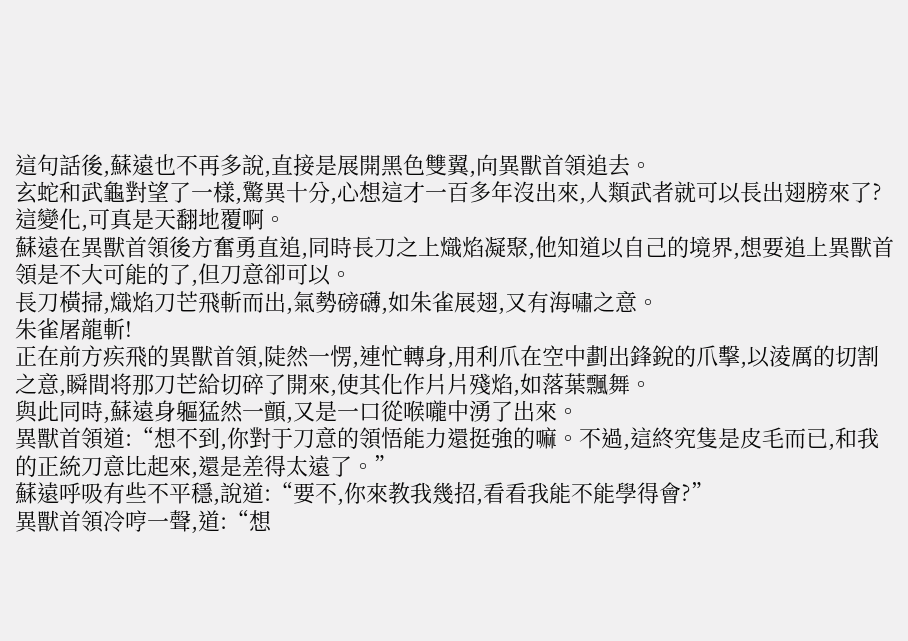這句話後,蘇遠也不再多說,直接是展開黑色雙翼,向異獸首領追去。
玄蛇和武龜對望了一樣,驚異十分,心想這才一百多年沒出來,人類武者就可以長出翅膀來了?這變化,可真是天翻地覆啊。
蘇遠在異獸首領後方奮勇直追,同時長刀之上熾焰凝聚,他知道以自己的境界,想要追上異獸首領是不大可能的了,但刀意卻可以。
長刀橫掃,熾焰刀芒飛斬而出,氣勢磅礴,如朱雀展翅,又有海嘯之意。
朱雀屠龍斬!
正在前方疾飛的異獸首領,陡然一愣,連忙轉身,用利爪在空中劃出鋒銳的爪擊,以淩厲的切割之意,瞬間将那刀芒給切碎了開來,使其化作片片殘焰,如落葉飄舞。
與此同時,蘇遠身軀猛然一顫,又是一口從喉嚨中湧了出來。
異獸首領道:“想不到,你對于刀意的領悟能力還挺強的嘛。不過,這終究隻是皮毛而已,和我的正統刀意比起來,還是差得太遠了。”
蘇遠呼吸有些不平穩,說道:“要不,你來教我幾招,看看我能不能學得會?”
異獸首領冷哼一聲,道:“想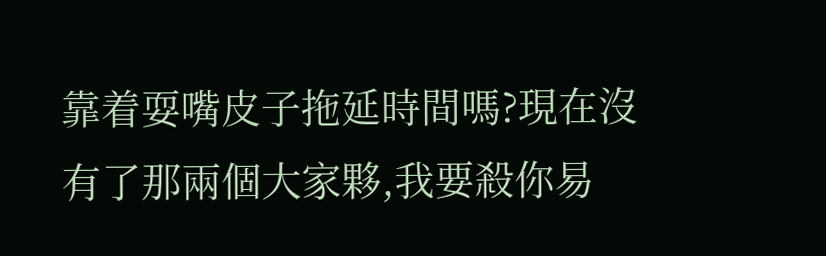靠着耍嘴皮子拖延時間嗎?現在沒有了那兩個大家夥,我要殺你易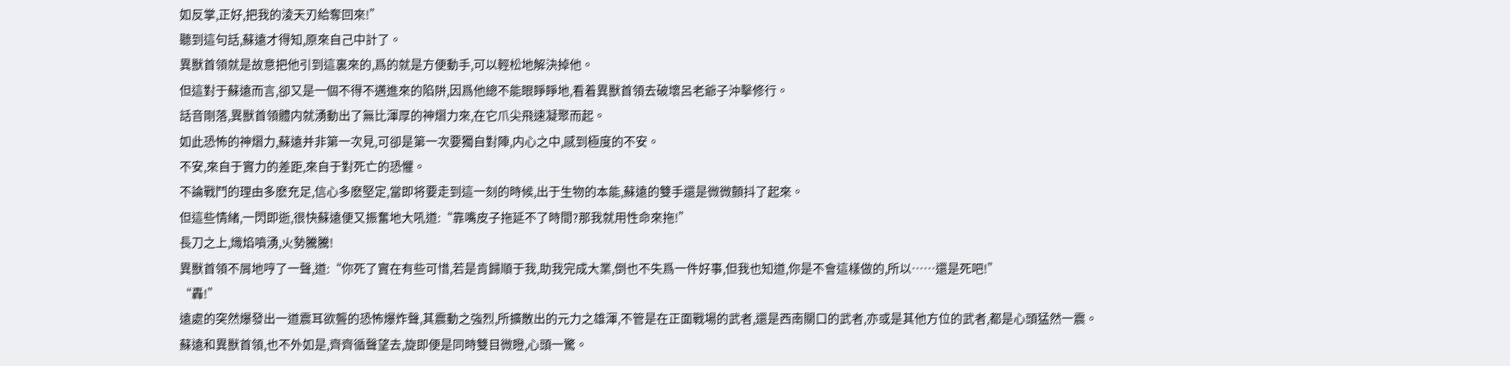如反掌,正好,把我的淩天刃給奪回來!”
聽到這句話,蘇遠才得知,原來自己中計了。
異獸首領就是故意把他引到這裏來的,爲的就是方便動手,可以輕松地解決掉他。
但這對于蘇遠而言,卻又是一個不得不邁進來的陷阱,因爲他總不能眼睜睜地,看着異獸首領去破壞呂老爺子沖擊修行。
話音剛落,異獸首領體内就湧動出了無比渾厚的神熠力來,在它爪尖飛速凝聚而起。
如此恐怖的神熠力,蘇遠并非第一次見,可卻是第一次要獨自對陣,内心之中,感到極度的不安。
不安,來自于實力的差距,來自于對死亡的恐懼。
不論戰鬥的理由多麽充足,信心多麽堅定,當即将要走到這一刻的時候,出于生物的本能,蘇遠的雙手還是微微顫抖了起來。
但這些情緒,一閃即逝,很快蘇遠便又振奮地大吼道:“靠嘴皮子拖延不了時間?那我就用性命來拖!”
長刀之上,熾焰噴湧,火勢騰騰!
異獸首領不屑地哼了一聲,道:“你死了實在有些可惜,若是肯歸順于我,助我完成大業,倒也不失爲一件好事,但我也知道,你是不會這樣做的,所以……還是死吧!”
“轟!”
遠處的突然爆發出一道震耳欲聾的恐怖爆炸聲,其震動之強烈,所擴散出的元力之雄渾,不管是在正面戰場的武者,還是西南關口的武者,亦或是其他方位的武者,都是心頭猛然一震。
蘇遠和異獸首領,也不外如是,齊齊循聲望去,旋即便是同時雙目微瞪,心頭一驚。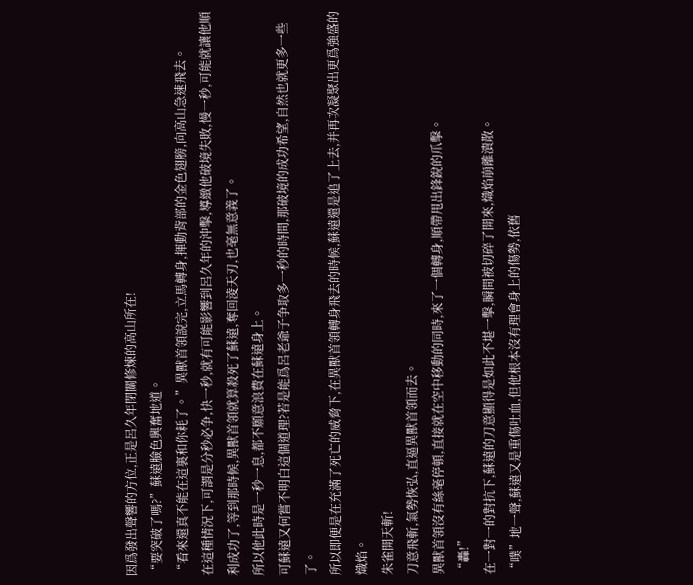因爲發出聲響的方位,正是呂久年閉關修煉的高山所在!
“要突破了嗎?”蘇遠臉色興奮地道。
“看來還真不能在這裏和你耗了。”異獸首領說完,立馬轉身,揮動背部的金色翅膀,向高山急速飛去。
在這種情況下,可謂是分秒必争,快一秒,就有可能影響到呂久年的沖擊,導緻他破境失敗,慢一秒,可能就讓他順利成功了,等到那時候,異獸首領就算殺死了蘇遠,奪回淩天刃,也毫無意義了。
所以他此時是一秒一息,都不願意浪費在蘇遠身上。
可蘇遠又何嘗不明白這個道理?若是能爲呂老爺子争取多一秒的時間,那破境的成功希望,自然也就更多一些了。
所以即便是在充滿了死亡的威脅下,在異獸首領轉身飛去的時候,蘇遠還是追了上去,并再次凝聚出更爲強盛的熾焰。
朱雀開天斬!
刀意飛斬,氣勢恢弘,直逼異獸首領而去。
異獸首領沒有絲毫停頓,直接就在空中移動的同時,來了一個轉身,順帶甩出鋒銳的爪擊。
“轟!”
在一對一的對抗下,蘇遠的刀意顯得是如此不堪一擊,瞬間被切碎了開來,熾焰崩離潰散。
“噗”地一聲,蘇遠又是重傷吐血,但他根本沒有理會身上的傷勢,依舊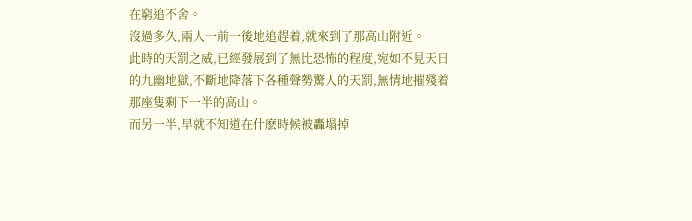在窮追不舍。
沒過多久,兩人一前一後地追趕着,就來到了那高山附近。
此時的天罰之威,已經發展到了無比恐怖的程度,宛如不見天日的九幽地獄,不斷地降落下各種聲勢驚人的天罰,無情地摧殘着那座隻剩下一半的高山。
而另一半,早就不知道在什麽時候被轟塌掉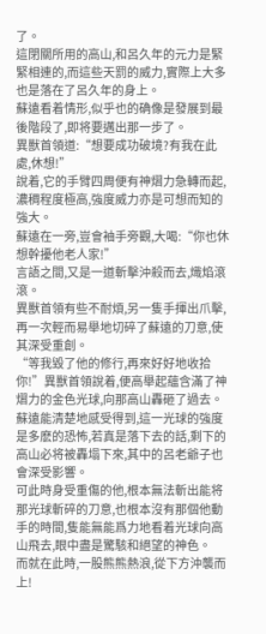了。
這閉關所用的高山,和呂久年的元力是緊緊相連的,而這些天罰的威力,實際上大多也是落在了呂久年的身上。
蘇遠看着情形,似乎也的确像是發展到最後階段了,即将要邁出那一步了。
異獸首領道:“想要成功破境?有我在此處,休想!”
說着,它的手臂四周便有神熠力急轉而起,濃稠程度極高,強度威力亦是可想而知的強大。
蘇遠在一旁,豈會袖手旁觀,大喝:“你也休想幹擾他老人家!”
言語之間,又是一道斬擊沖殺而去,熾焰滾滾。
異獸首領有些不耐煩,另一隻手揮出爪擊,再一次輕而易舉地切碎了蘇遠的刀意,使其深受重創。
“等我毀了他的修行,再來好好地收拾你!”異獸首領說着,便高舉起蘊含滿了神熠力的金色光球,向那高山轟砸了過去。
蘇遠能清楚地感受得到,這一光球的強度是多麽的恐怖,若真是落下去的話,剩下的高山必将被轟塌下來,其中的呂老爺子也會深受影響。
可此時身受重傷的他,根本無法斬出能将那光球斬碎的刀意,也根本沒有那個他動手的時間,隻能無能爲力地看着光球向高山飛去,眼中盡是驚駭和絕望的神色。
而就在此時,一股熊熊熱浪,從下方沖襲而上!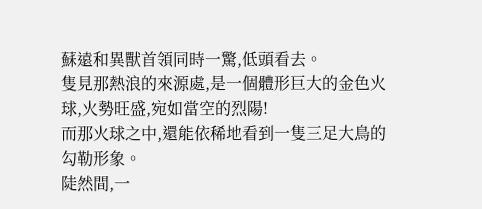蘇遠和異獸首領同時一驚,低頭看去。
隻見那熱浪的來源處,是一個體形巨大的金色火球,火勢旺盛,宛如當空的烈陽!
而那火球之中,還能依稀地看到一隻三足大鳥的勾勒形象。
陡然間,一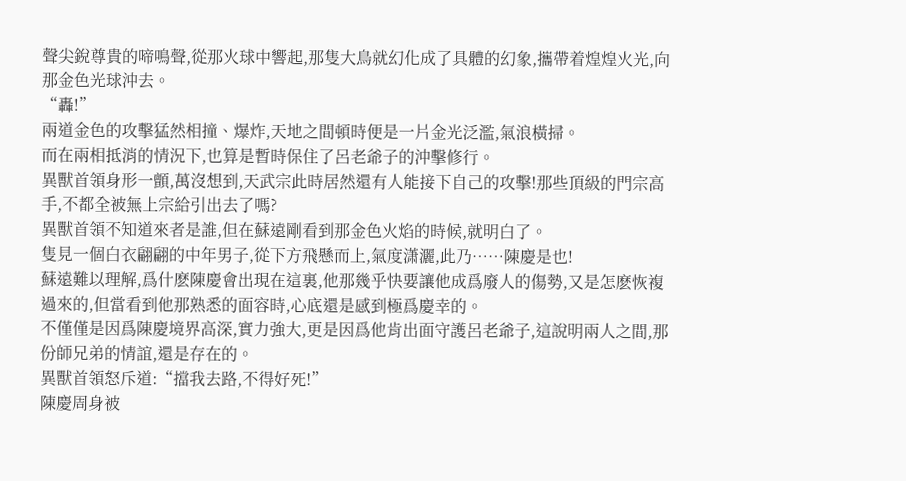聲尖銳尊貴的啼鳴聲,從那火球中響起,那隻大鳥就幻化成了具體的幻象,攜帶着煌煌火光,向那金色光球沖去。
“轟!”
兩道金色的攻擊猛然相撞、爆炸,天地之間頓時便是一片金光泛濫,氣浪橫掃。
而在兩相抵消的情況下,也算是暫時保住了呂老爺子的沖擊修行。
異獸首領身形一顫,萬沒想到,天武宗此時居然還有人能接下自己的攻擊!那些頂級的門宗高手,不都全被無上宗給引出去了嗎?
異獸首領不知道來者是誰,但在蘇遠剛看到那金色火焰的時候,就明白了。
隻見一個白衣翩翩的中年男子,從下方飛懸而上,氣度潇灑,此乃……陳慶是也!
蘇遠難以理解,爲什麽陳慶會出現在這裏,他那幾乎快要讓他成爲廢人的傷勢,又是怎麽恢複過來的,但當看到他那熟悉的面容時,心底還是感到極爲慶幸的。
不僅僅是因爲陳慶境界高深,實力強大,更是因爲他肯出面守護呂老爺子,這說明兩人之間,那份師兄弟的情誼,還是存在的。
異獸首領怒斥道:“擋我去路,不得好死!”
陳慶周身被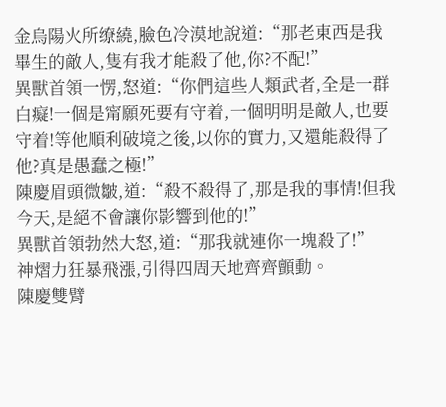金烏陽火所缭繞,臉色冷漠地說道:“那老東西是我畢生的敵人,隻有我才能殺了他,你?不配!”
異獸首領一愣,怒道:“你們這些人類武者,全是一群白癡!一個是甯願死要有守着,一個明明是敵人,也要守着!等他順利破境之後,以你的實力,又還能殺得了他?真是愚蠢之極!”
陳慶眉頭微皺,道:“殺不殺得了,那是我的事情!但我今天,是絕不會讓你影響到他的!”
異獸首領勃然大怒,道:“那我就連你一塊殺了!”
神熠力狂暴飛漲,引得四周天地齊齊顫動。
陳慶雙臂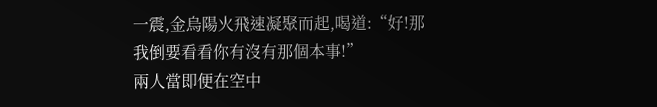一震,金烏陽火飛速凝聚而起,喝道:“好!那我倒要看看你有沒有那個本事!”
兩人當即便在空中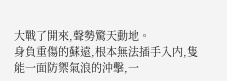大戰了開來,聲勢驚天動地。
身負重傷的蘇遠,根本無法插手入内,隻能一面防禦氣浪的沖擊,一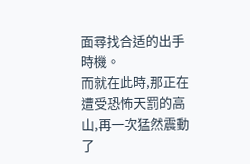面尋找合适的出手時機。
而就在此時,那正在遭受恐怖天罰的高山,再一次猛然震動了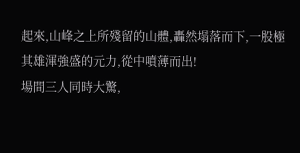起來,山峰之上所殘留的山體,轟然塌落而下,一股極其雄渾強盛的元力,從中噴薄而出!
場間三人同時大驚,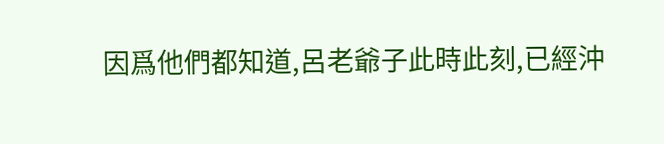因爲他們都知道,呂老爺子此時此刻,已經沖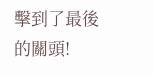擊到了最後的關頭!